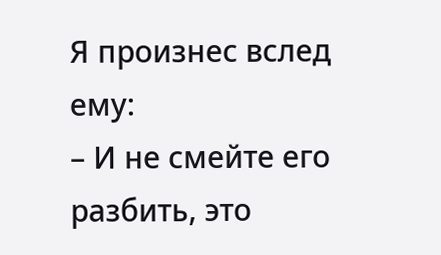Я произнес вслед ему:
– И не смейте его разбить, это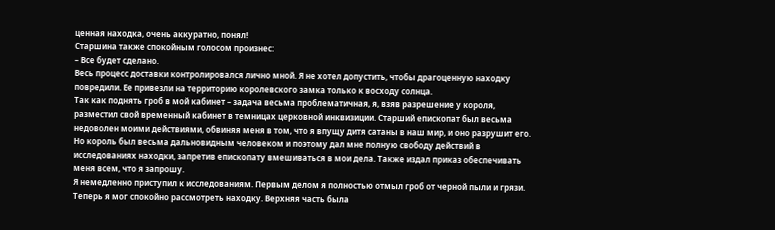ценная находка, очень аккуратно, понял!
Старшина также спокойным голосом произнес:
– Все будет сделано.
Весь процесс доставки контролировался лично мной. Я не хотел допустить, чтобы драгоценную находку повредили. Ее привезли на территорию королевского замка только к восходу солнца.
Так как поднять гроб в мой кабинет – задача весьма проблематичная, я, взяв разрешение у короля, разместил свой временный кабинет в темницах церковной инквизиции. Старший епископат был весьма недоволен моими действиями, обвиняя меня в том, что я впущу дитя сатаны в наш мир, и оно разрушит его. Но король был весьма дальновидным человеком и поэтому дал мне полную свободу действий в исследованиях находки, запретив епископату вмешиваться в мои дела. Также издал приказ обеспечивать меня всем, что я запрошу.
Я немедленно приступил к исследованиям. Первым делом я полностью отмыл гроб от черной пыли и грязи. Теперь я мог спокойно рассмотреть находку. Верхняя часть была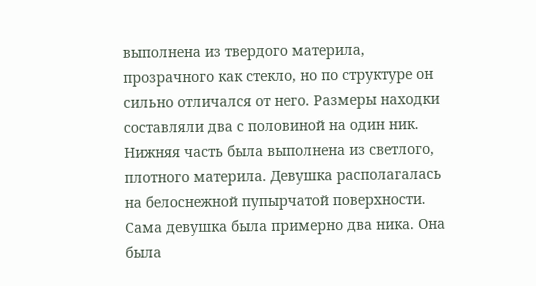выполнена из твердого материла, прозрачного как стекло, но по структуре он сильно отличался от него. Размеры находки составляли два с половиной на один ник. Нижняя часть была выполнена из светлого, плотного материла. Девушка располагалась на белоснежной пупырчатой поверхности. Сама девушка была примерно два ника. Она была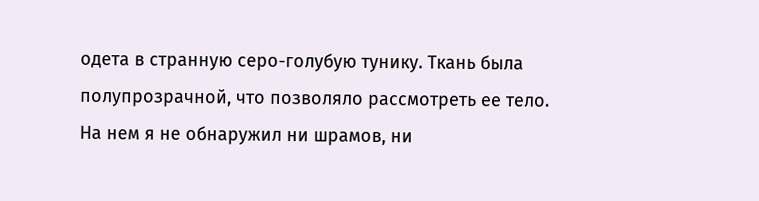одета в странную серо-голубую тунику. Ткань была полупрозрачной, что позволяло рассмотреть ее тело. На нем я не обнаружил ни шрамов, ни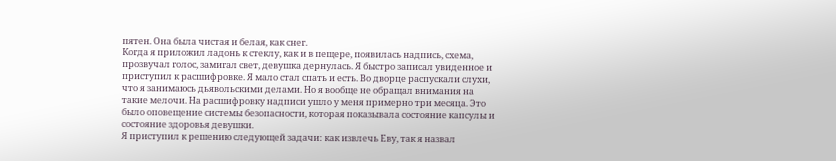пятен. Она была чистая и белая, как снег.
Когда я приложил ладонь к стеклу, как и в пещере, появилась надпись, схема, прозвучал голос, замигал свет, девушка дернулась. Я быстро записал увиденное и приступил к расшифровке. Я мало стал спать и есть. Во дворце распускали слухи, что я занимаюсь дьявольскими делами. Но я вообще не обращал внимания на такие мелочи. На расшифровку надписи ушло у меня примерно три месяца. Это было оповещение системы безопасности, которая показывала состояние капсулы и состояние здоровья девушки.
Я приступил к решению следующей задачи: как извлечь Еву, так я назвал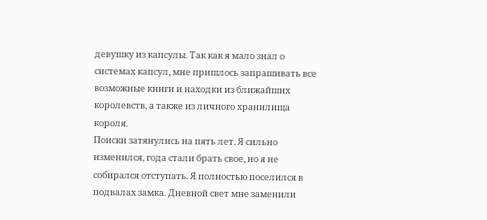девушку из капсулы. Так как я мало знал о системах капсул, мне пришлось запрашивать все возможные книги и находки из ближайших королевств, а также из личного хранилища короля.
Поиски затянулись на пять лет. Я сильно изменился, года стали брать свое, но я не собирался отступать. Я полностью поселился в подвалах замка. Дневной свет мне заменили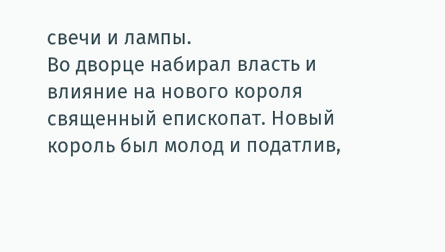свечи и лампы.
Во дворце набирал власть и влияние на нового короля священный епископат. Новый король был молод и податлив,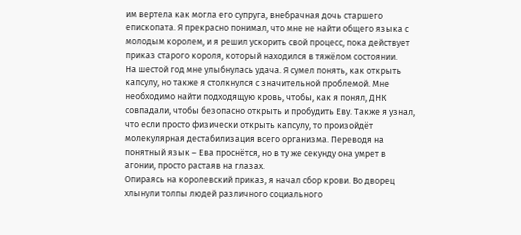им вертела как могла его супруга, внебрачная дочь старшего епископата. Я прекрасно понимал, что мне не найти общего языка с молодым королем, и я решил ускорить свой процесс, пока действует приказ старого короля, который находился в тяжёлом состоянии.
На шестой год мне улыбнулась удача. Я сумел понять, как открыть капсулу, но также я столкнулся с значительной проблемой. Мне необходимо найти подходящую кровь, чтобы, как я понял, ДНК совпадали, чтобы безопасно открыть и пробудить Еву. Также я узнал, что если просто физически открыть капсулу, то произойдёт молекулярная дестабилизация всего организма. Переводя на понятный язык – Ева проснётся, но в ту же секунду она умрет в агонии, просто растаяв на глазах.
Опираясь на королевский приказ, я начал сбор крови. Во дворец хлынули толпы людей различного социального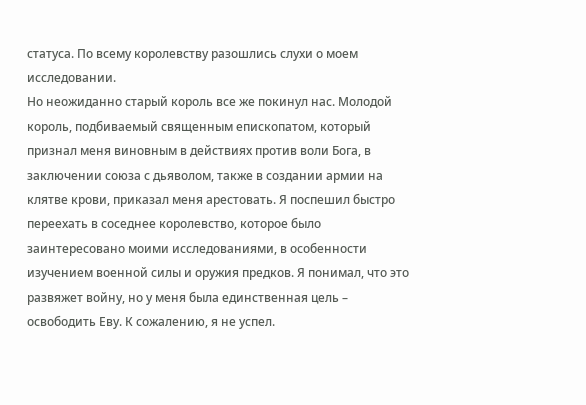статуса. По всему королевству разошлись слухи о моем исследовании.
Но неожиданно старый король все же покинул нас. Молодой король, подбиваемый священным епископатом, который признал меня виновным в действиях против воли Бога, в заключении союза с дьяволом, также в создании армии на клятве крови, приказал меня арестовать. Я поспешил быстро переехать в соседнее королевство, которое было заинтересовано моими исследованиями, в особенности изучением военной силы и оружия предков. Я понимал, что это развяжет войну, но у меня была единственная цель – освободить Еву. К сожалению, я не успел.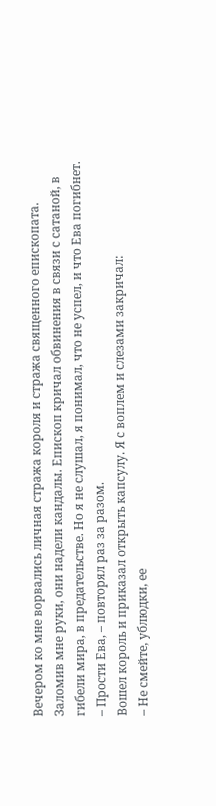Вечером ко мне ворвались личная стража короля и стража священного епископата. Заломив мне руки, они надели кандалы. Епископ кричал обвинения в связи с сатаной, в гибели мира, в предательстве. Но я не слушал, я понимал, что не успел, и что Ева погибнет.
– Прости Ева, – повторял раз за разом.
Вошел король и приказал открыть капсулу. Я с воплем и слезами закричал:
– Не смейте, ублюдки, ее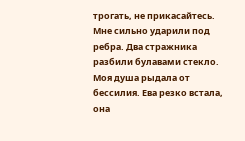трогать, не прикасайтесь.
Мне сильно ударили под ребра. Два стражника разбили булавами стекло. Моя душа рыдала от бессилия. Ева резко встала, она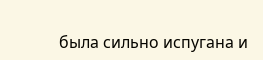была сильно испугана и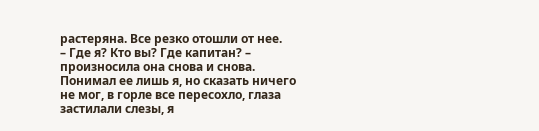растеряна. Все резко отошли от нее.
– Где я? Кто вы? Где капитан? – произносила она снова и снова. Понимал ее лишь я, но сказать ничего не мог, в горле все пересохло, глаза застилали слезы, я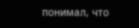понимал, что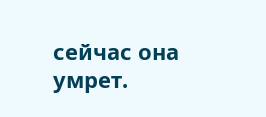сейчас она умрет.